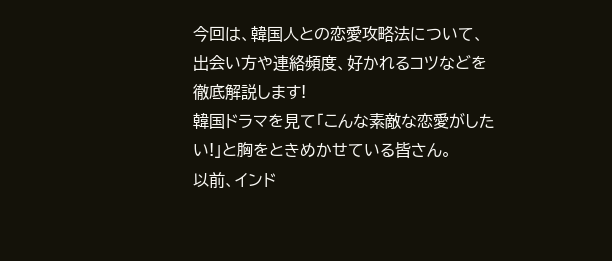今回は、韓国人との恋愛攻略法について、出会い方や連絡頻度、好かれるコツなどを徹底解説します!
韓国ドラマを見て「こんな素敵な恋愛がしたい!」と胸をときめかせている皆さん。
以前、インド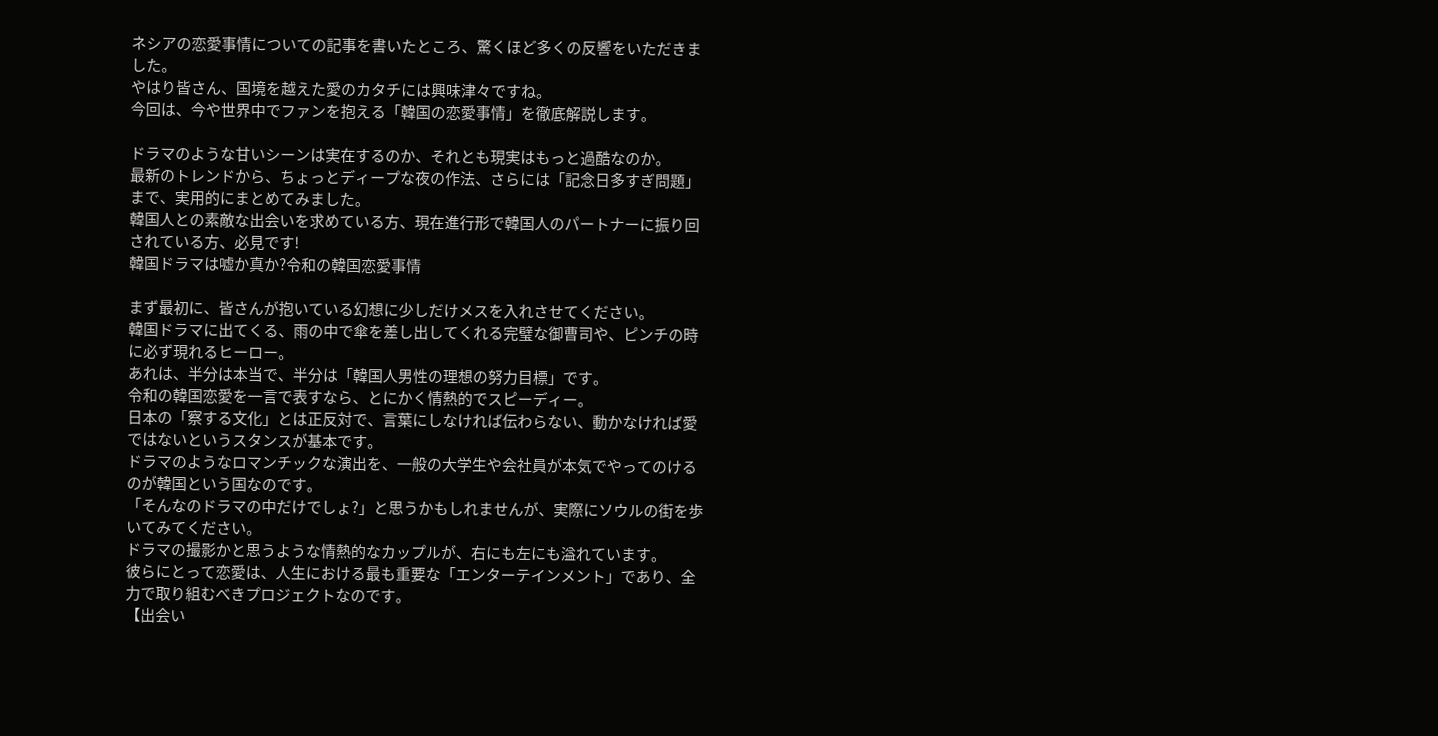ネシアの恋愛事情についての記事を書いたところ、驚くほど多くの反響をいただきました。
やはり皆さん、国境を越えた愛のカタチには興味津々ですね。
今回は、今や世界中でファンを抱える「韓国の恋愛事情」を徹底解説します。

ドラマのような甘いシーンは実在するのか、それとも現実はもっと過酷なのか。
最新のトレンドから、ちょっとディープな夜の作法、さらには「記念日多すぎ問題」まで、実用的にまとめてみました。
韓国人との素敵な出会いを求めている方、現在進行形で韓国人のパートナーに振り回されている方、必見です!
韓国ドラマは嘘か真か?令和の韓国恋愛事情

まず最初に、皆さんが抱いている幻想に少しだけメスを入れさせてください。
韓国ドラマに出てくる、雨の中で傘を差し出してくれる完璧な御曹司や、ピンチの時に必ず現れるヒーロー。
あれは、半分は本当で、半分は「韓国人男性の理想の努力目標」です。
令和の韓国恋愛を一言で表すなら、とにかく情熱的でスピーディー。
日本の「察する文化」とは正反対で、言葉にしなければ伝わらない、動かなければ愛ではないというスタンスが基本です。
ドラマのようなロマンチックな演出を、一般の大学生や会社員が本気でやってのけるのが韓国という国なのです。
「そんなのドラマの中だけでしょ?」と思うかもしれませんが、実際にソウルの街を歩いてみてください。
ドラマの撮影かと思うような情熱的なカップルが、右にも左にも溢れています。
彼らにとって恋愛は、人生における最も重要な「エンターテインメント」であり、全力で取り組むべきプロジェクトなのです。
【出会い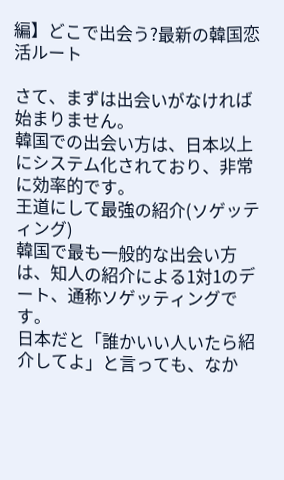編】どこで出会う?最新の韓国恋活ルート

さて、まずは出会いがなければ始まりません。
韓国での出会い方は、日本以上にシステム化されており、非常に効率的です。
王道にして最強の紹介(ソゲッティング)
韓国で最も一般的な出会い方は、知人の紹介による1対1のデート、通称ソゲッティングです。
日本だと「誰かいい人いたら紹介してよ」と言っても、なか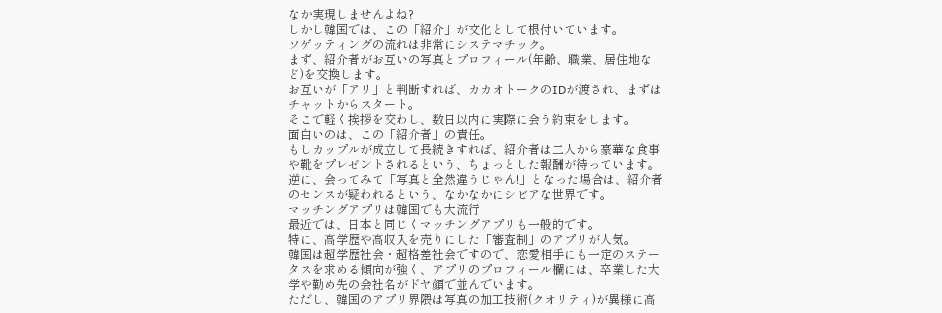なか実現しませんよね?
しかし韓国では、この「紹介」が文化として根付いています。
ソゲッティングの流れは非常にシステマチック。
まず、紹介者がお互いの写真とプロフィール(年齢、職業、居住地など)を交換します。
お互いが「アリ」と判断すれば、カカオトークのIDが渡され、まずはチャットからスタート。
そこで軽く挨拶を交わし、数日以内に実際に会う約束をします。
面白いのは、この「紹介者」の責任。
もしカップルが成立して長続きすれば、紹介者は二人から豪華な食事や靴をプレゼントされるという、ちょっとした報酬が待っています。
逆に、会ってみて「写真と全然違うじゃん!」となった場合は、紹介者のセンスが疑われるという、なかなかにシビアな世界です。
マッチングアプリは韓国でも大流行
最近では、日本と同じくマッチングアプリも一般的です。
特に、高学歴や高収入を売りにした「審査制」のアプリが人気。
韓国は超学歴社会・超格差社会ですので、恋愛相手にも一定のステータスを求める傾向が強く、アプリのプロフィール欄には、卒業した大学や勤め先の会社名がドヤ顔で並んでいます。
ただし、韓国のアプリ界隈は写真の加工技術(クオリティ)が異様に高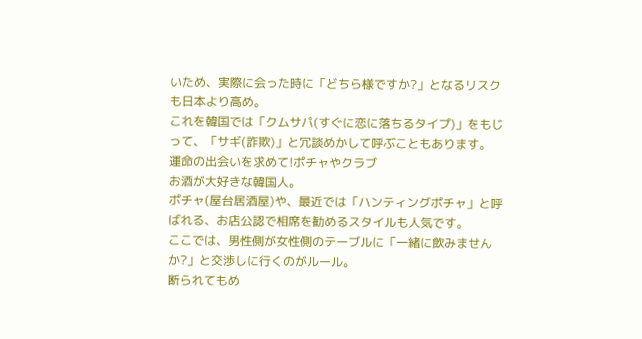いため、実際に会った時に「どちら様ですか?」となるリスクも日本より高め。
これを韓国では「クムサパ(すぐに恋に落ちるタイプ)」をもじって、「サギ(詐欺)」と冗談めかして呼ぶこともあります。
運命の出会いを求めて!ポチャやクラブ
お酒が大好きな韓国人。
ポチャ(屋台居酒屋)や、最近では「ハンティングポチャ」と呼ばれる、お店公認で相席を勧めるスタイルも人気です。
ここでは、男性側が女性側のテーブルに「一緒に飲みませんか?」と交渉しに行くのがルール。
断られてもめ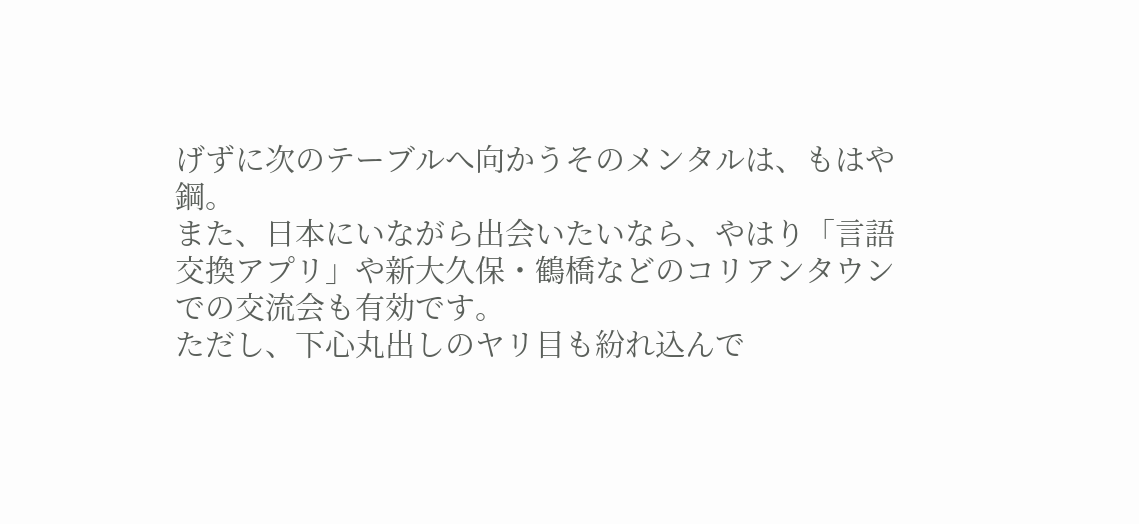げずに次のテーブルへ向かうそのメンタルは、もはや鋼。
また、日本にいながら出会いたいなら、やはり「言語交換アプリ」や新大久保・鶴橋などのコリアンタウンでの交流会も有効です。
ただし、下心丸出しのヤリ目も紛れ込んで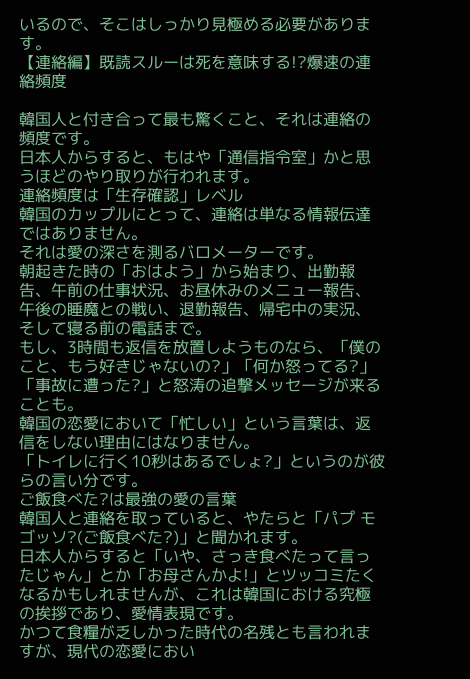いるので、そこはしっかり見極める必要があります。
【連絡編】既読スルーは死を意味する!?爆速の連絡頻度

韓国人と付き合って最も驚くこと、それは連絡の頻度です。
日本人からすると、もはや「通信指令室」かと思うほどのやり取りが行われます。
連絡頻度は「生存確認」レベル
韓国のカップルにとって、連絡は単なる情報伝達ではありません。
それは愛の深さを測るバロメーターです。
朝起きた時の「おはよう」から始まり、出勤報告、午前の仕事状況、お昼休みのメニュー報告、午後の睡魔との戦い、退勤報告、帰宅中の実況、そして寝る前の電話まで。
もし、3時間も返信を放置しようものなら、「僕のこと、もう好きじゃないの?」「何か怒ってる?」「事故に遭った?」と怒涛の追撃メッセージが来ることも。
韓国の恋愛において「忙しい」という言葉は、返信をしない理由にはなりません。
「トイレに行く10秒はあるでしょ?」というのが彼らの言い分です。
ご飯食べた?は最強の愛の言葉
韓国人と連絡を取っていると、やたらと「パプ モゴッソ?(ご飯食べた?)」と聞かれます。
日本人からすると「いや、さっき食べたって言ったじゃん」とか「お母さんかよ!」とツッコミたくなるかもしれませんが、これは韓国における究極の挨拶であり、愛情表現です。
かつて食糧が乏しかった時代の名残とも言われますが、現代の恋愛におい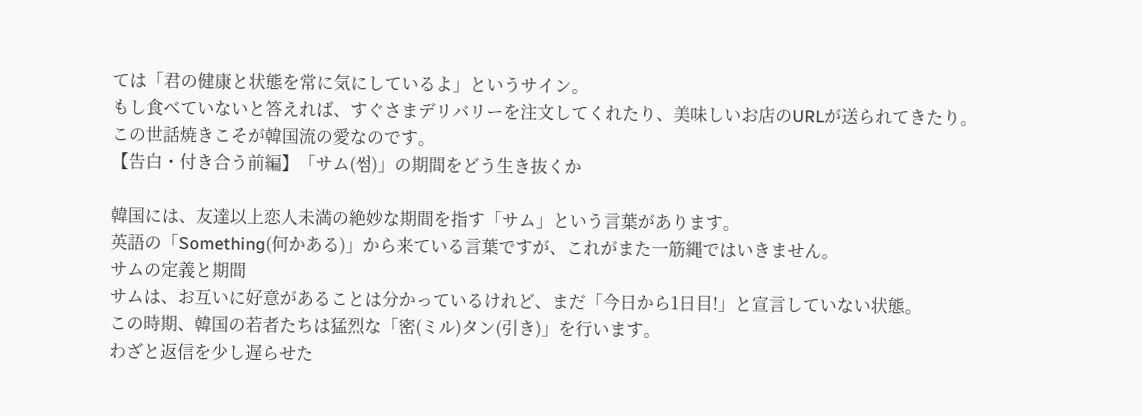ては「君の健康と状態を常に気にしているよ」というサイン。
もし食べていないと答えれば、すぐさまデリバリーを注文してくれたり、美味しいお店のURLが送られてきたり。
この世話焼きこそが韓国流の愛なのです。
【告白・付き合う前編】「サム(썸)」の期間をどう生き抜くか

韓国には、友達以上恋人未満の絶妙な期間を指す「サム」という言葉があります。
英語の「Something(何かある)」から来ている言葉ですが、これがまた一筋縄ではいきません。
サムの定義と期間
サムは、お互いに好意があることは分かっているけれど、まだ「今日から1日目!」と宣言していない状態。
この時期、韓国の若者たちは猛烈な「密(ミル)タン(引き)」を行います。
わざと返信を少し遅らせた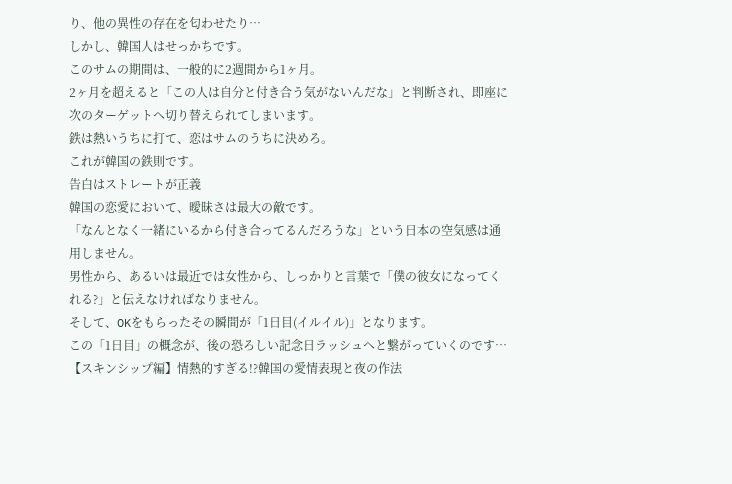り、他の異性の存在を匂わせたり…
しかし、韓国人はせっかちです。
このサムの期間は、一般的に2週間から1ヶ月。
2ヶ月を超えると「この人は自分と付き合う気がないんだな」と判断され、即座に次のターゲットへ切り替えられてしまいます。
鉄は熱いうちに打て、恋はサムのうちに決めろ。
これが韓国の鉄則です。
告白はストレートが正義
韓国の恋愛において、曖昧さは最大の敵です。
「なんとなく一緒にいるから付き合ってるんだろうな」という日本の空気感は通用しません。
男性から、あるいは最近では女性から、しっかりと言葉で「僕の彼女になってくれる?」と伝えなければなりません。
そして、OKをもらったその瞬間が「1日目(イルイル)」となります。
この「1日目」の概念が、後の恐ろしい記念日ラッシュへと繋がっていくのです…
【スキンシップ編】情熱的すぎる!?韓国の愛情表現と夜の作法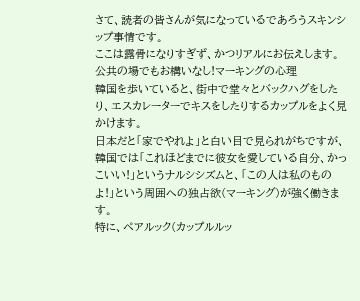さて、読者の皆さんが気になっているであろうスキンシップ事情です。
ここは露骨になりすぎず、かつリアルにお伝えします。
公共の場でもお構いなし!マーキングの心理
韓国を歩いていると、街中で堂々とバックハグをしたり、エスカレーターでキスをしたりするカップルをよく見かけます。
日本だと「家でやれよ」と白い目で見られがちですが、韓国では「これほどまでに彼女を愛している自分、かっこいい!」というナルシシズムと、「この人は私のものよ!」という周囲への独占欲(マーキング)が強く働きます。
特に、ペアルック(カップルルッ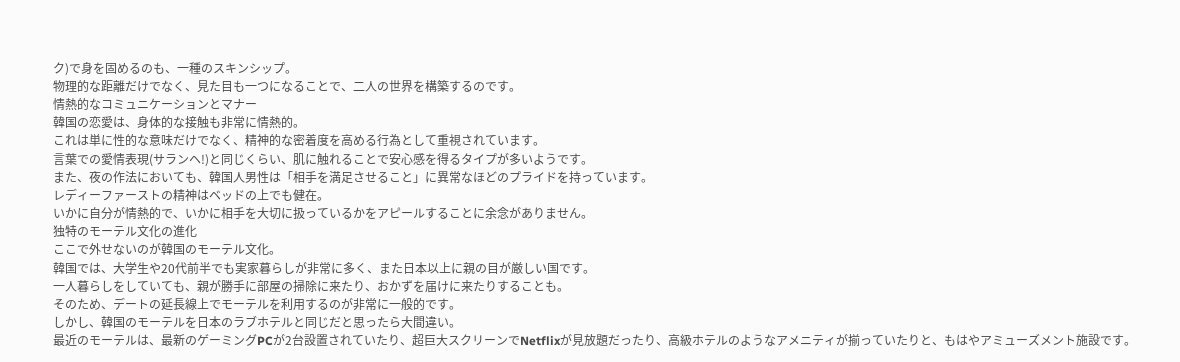ク)で身を固めるのも、一種のスキンシップ。
物理的な距離だけでなく、見た目も一つになることで、二人の世界を構築するのです。
情熱的なコミュニケーションとマナー
韓国の恋愛は、身体的な接触も非常に情熱的。
これは単に性的な意味だけでなく、精神的な密着度を高める行為として重視されています。
言葉での愛情表現(サランヘ!)と同じくらい、肌に触れることで安心感を得るタイプが多いようです。
また、夜の作法においても、韓国人男性は「相手を満足させること」に異常なほどのプライドを持っています。
レディーファーストの精神はベッドの上でも健在。
いかに自分が情熱的で、いかに相手を大切に扱っているかをアピールすることに余念がありません。
独特のモーテル文化の進化
ここで外せないのが韓国のモーテル文化。
韓国では、大学生や20代前半でも実家暮らしが非常に多く、また日本以上に親の目が厳しい国です。
一人暮らしをしていても、親が勝手に部屋の掃除に来たり、おかずを届けに来たりすることも。
そのため、デートの延長線上でモーテルを利用するのが非常に一般的です。
しかし、韓国のモーテルを日本のラブホテルと同じだと思ったら大間違い。
最近のモーテルは、最新のゲーミングPCが2台設置されていたり、超巨大スクリーンでNetflixが見放題だったり、高級ホテルのようなアメニティが揃っていたりと、もはやアミューズメント施設です。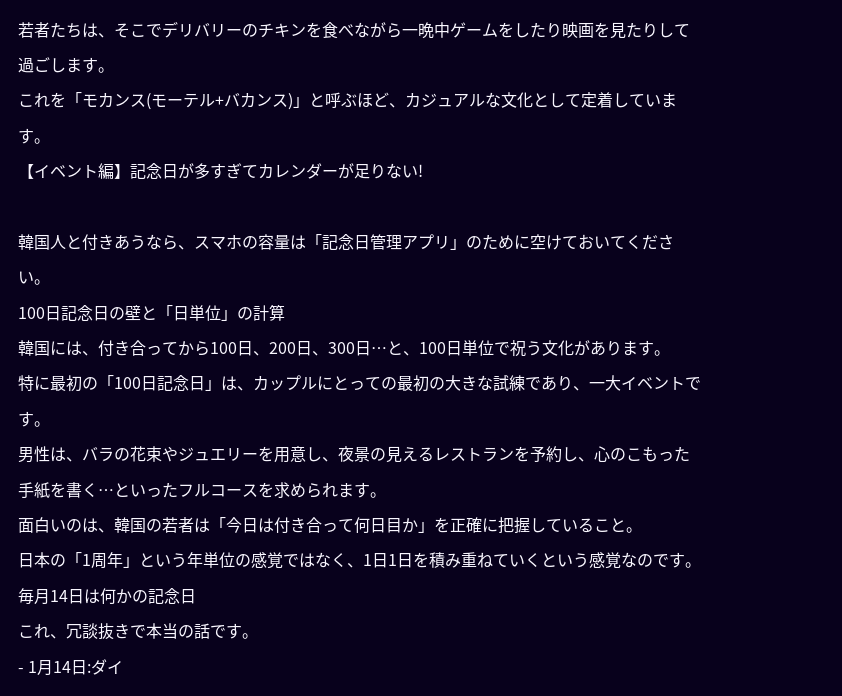若者たちは、そこでデリバリーのチキンを食べながら一晩中ゲームをしたり映画を見たりして過ごします。
これを「モカンス(モーテル+バカンス)」と呼ぶほど、カジュアルな文化として定着しています。
【イベント編】記念日が多すぎてカレンダーが足りない!

韓国人と付きあうなら、スマホの容量は「記念日管理アプリ」のために空けておいてください。
100日記念日の壁と「日単位」の計算
韓国には、付き合ってから100日、200日、300日…と、100日単位で祝う文化があります。
特に最初の「100日記念日」は、カップルにとっての最初の大きな試練であり、一大イベントです。
男性は、バラの花束やジュエリーを用意し、夜景の見えるレストランを予約し、心のこもった手紙を書く…といったフルコースを求められます。
面白いのは、韓国の若者は「今日は付き合って何日目か」を正確に把握していること。
日本の「1周年」という年単位の感覚ではなく、1日1日を積み重ねていくという感覚なのです。
毎月14日は何かの記念日
これ、冗談抜きで本当の話です。
- 1月14日:ダイ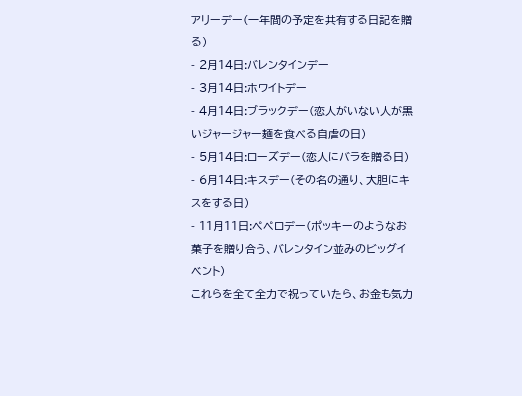アリーデー(一年間の予定を共有する日記を贈る)
- 2月14日:バレンタインデー
- 3月14日:ホワイトデー
- 4月14日:ブラックデー(恋人がいない人が黒いジャージャー麺を食べる自虐の日)
- 5月14日:ローズデー(恋人にバラを贈る日)
- 6月14日:キスデー(その名の通り、大胆にキスをする日)
- 11月11日:ペペロデー(ポッキーのようなお菓子を贈り合う、バレンタイン並みのビッグイベント)
これらを全て全力で祝っていたら、お金も気力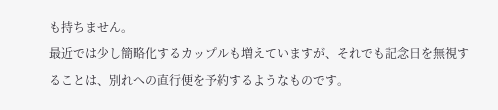も持ちません。
最近では少し簡略化するカップルも増えていますが、それでも記念日を無視することは、別れへの直行便を予約するようなものです。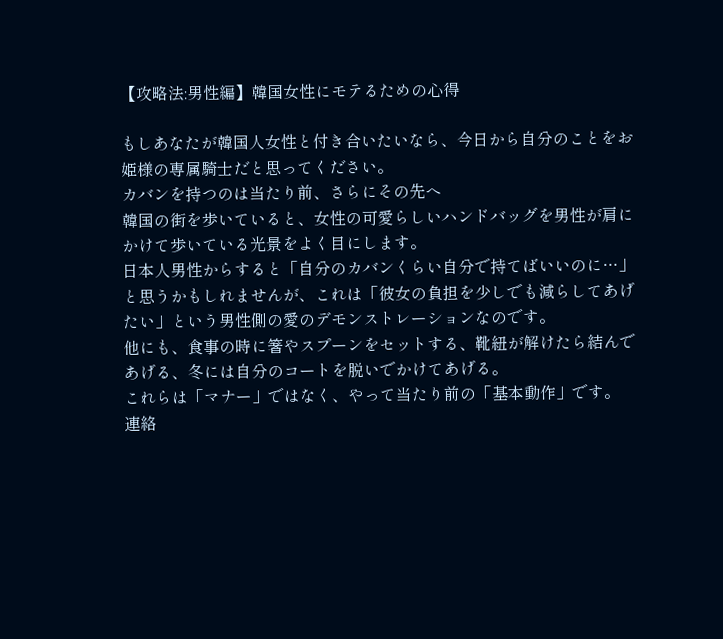【攻略法:男性編】韓国女性にモテるための心得

もしあなたが韓国人女性と付き合いたいなら、今日から自分のことをお姫様の専属騎士だと思ってください。
カバンを持つのは当たり前、さらにその先へ
韓国の街を歩いていると、女性の可愛らしいハンドバッグを男性が肩にかけて歩いている光景をよく目にします。
日本人男性からすると「自分のカバンくらい自分で持てばいいのに…」と思うかもしれませんが、これは「彼女の負担を少しでも減らしてあげたい」という男性側の愛のデモンストレーションなのです。
他にも、食事の時に箸やスプーンをセットする、靴紐が解けたら結んであげる、冬には自分のコートを脱いでかけてあげる。
これらは「マナー」ではなく、やって当たり前の「基本動作」です。
連絡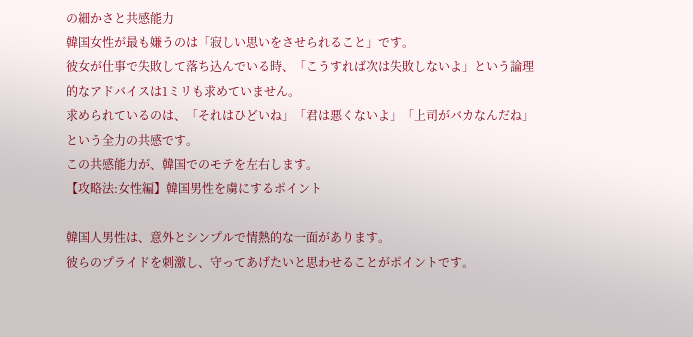の細かさと共感能力
韓国女性が最も嫌うのは「寂しい思いをさせられること」です。
彼女が仕事で失敗して落ち込んでいる時、「こうすれば次は失敗しないよ」という論理的なアドバイスは1ミリも求めていません。
求められているのは、「それはひどいね」「君は悪くないよ」「上司がバカなんだね」という全力の共感です。
この共感能力が、韓国でのモテを左右します。
【攻略法:女性編】韓国男性を虜にするポイント

韓国人男性は、意外とシンプルで情熱的な一面があります。
彼らのプライドを刺激し、守ってあげたいと思わせることがポイントです。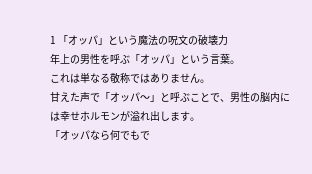1 「オッパ」という魔法の呪文の破壊力
年上の男性を呼ぶ「オッパ」という言葉。
これは単なる敬称ではありません。
甘えた声で「オッパ〜」と呼ぶことで、男性の脳内には幸せホルモンが溢れ出します。
「オッパなら何でもで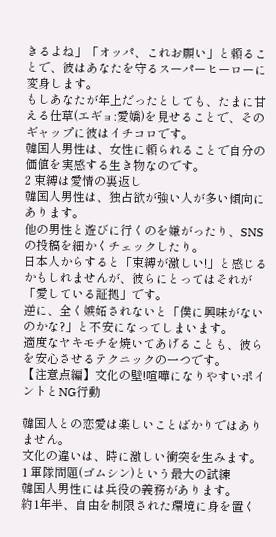きるよね」「オッパ、これお願い」と頼ることで、彼はあなたを守るスーパーヒーローに変身します。
もしあなたが年上だったとしても、たまに甘える仕草(エギョ:愛嬌)を見せることで、そのギャップに彼はイチコロです。
韓国人男性は、女性に頼られることで自分の価値を実感する生き物なのです。
2 束縛は愛情の裏返し
韓国人男性は、独占欲が強い人が多い傾向にあります。
他の男性と遊びに行くのを嫌がったり、SNSの投稿を細かくチェックしたり。
日本人からすると「束縛が激しい!」と感じるかもしれませんが、彼らにとってはそれが「愛している証拠」です。
逆に、全く嫉妬されないと「僕に興味がないのかな?」と不安になってしまいます。
適度なヤキモチを焼いてあげることも、彼らを安心させるテクニックの一つです。
【注意点編】文化の壁!喧嘩になりやすいポイントとNG行動

韓国人との恋愛は楽しいことばかりではありません。
文化の違いは、時に激しい衝突を生みます。
1 軍隊問題(ゴムシン)という最大の試練
韓国人男性には兵役の義務があります。
約1年半、自由を制限された環境に身を置く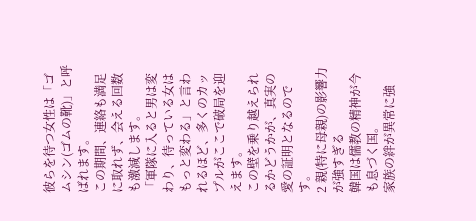彼らを待つ女性は「ゴムシン(ゴムの靴)」と呼ばれます。
この期間、連絡も満足に取れず、会える回数も激減します。
「軍隊に入ると男は変わり、待っている女はもっと変わる」と言われるほど、多くのカップルがここで破局を迎えます。
この壁を乗り越えられるかどうかが、真実の愛の証明となるのです。
2 親(特に母親)の影響力が強すぎる
韓国は儒教の精神が今も息づく国。
家族の絆が異常に強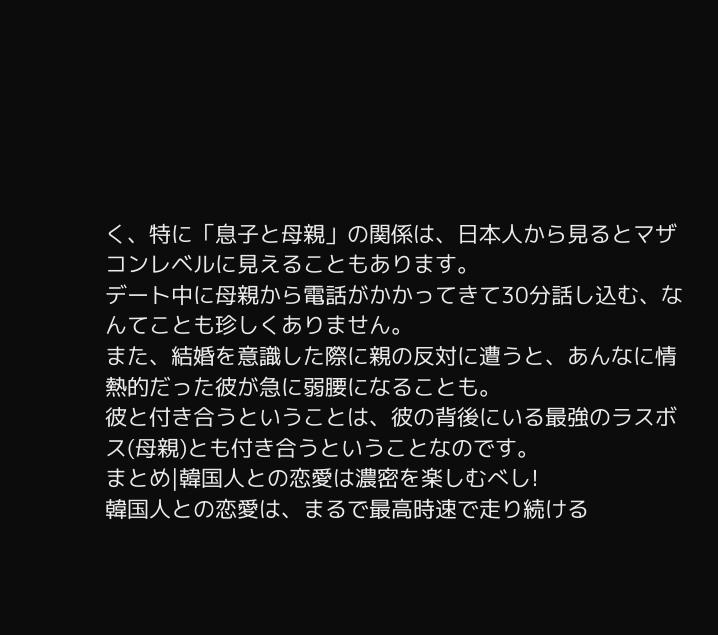く、特に「息子と母親」の関係は、日本人から見るとマザコンレベルに見えることもあります。
デート中に母親から電話がかかってきて30分話し込む、なんてことも珍しくありません。
また、結婚を意識した際に親の反対に遭うと、あんなに情熱的だった彼が急に弱腰になることも。
彼と付き合うということは、彼の背後にいる最強のラスボス(母親)とも付き合うということなのです。
まとめ|韓国人との恋愛は濃密を楽しむべし!
韓国人との恋愛は、まるで最高時速で走り続ける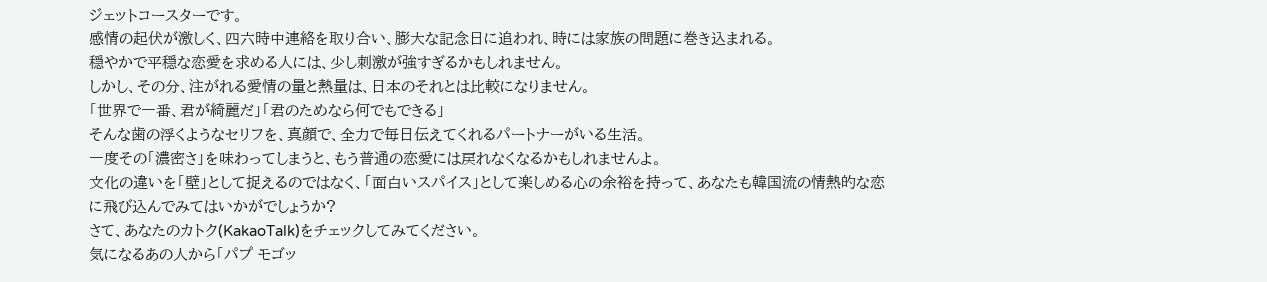ジェットコースターです。
感情の起伏が激しく、四六時中連絡を取り合い、膨大な記念日に追われ、時には家族の問題に巻き込まれる。
穏やかで平穏な恋愛を求める人には、少し刺激が強すぎるかもしれません。
しかし、その分、注がれる愛情の量と熱量は、日本のそれとは比較になりません。
「世界で一番、君が綺麗だ」「君のためなら何でもできる」
そんな歯の浮くようなセリフを、真顔で、全力で毎日伝えてくれるパートナーがいる生活。
一度その「濃密さ」を味わってしまうと、もう普通の恋愛には戻れなくなるかもしれませんよ。
文化の違いを「壁」として捉えるのではなく、「面白いスパイス」として楽しめる心の余裕を持って、あなたも韓国流の情熱的な恋に飛び込んでみてはいかがでしょうか?
さて、あなたのカトク(KakaoTalk)をチェックしてみてください。
気になるあの人から「パプ モゴッ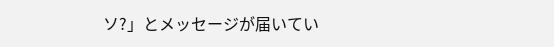ソ?」とメッセージが届いてい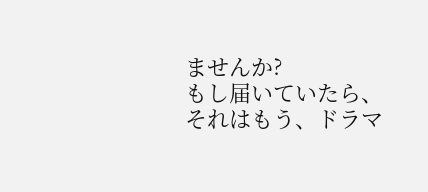ませんか?
もし届いていたら、それはもう、ドラマ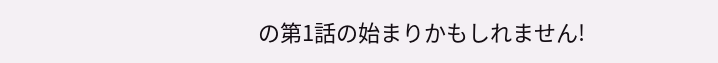の第1話の始まりかもしれません!